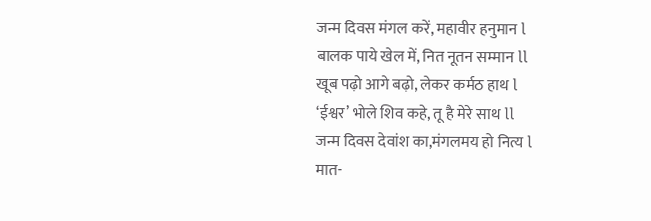जन्म दिवस मंगल करें, महावीर हनुमान l
बालक पाये खेल में, नित नूतन सम्मान ll
खूब पढ़ो आगे बढ़ो, लेकर कर्मठ हाथ l
‘ईश्वर’ भोले शिव कहे, तू है मेरे साथ ll
जन्म दिवस देवांश का,मंगलमय हो नित्य l
मात-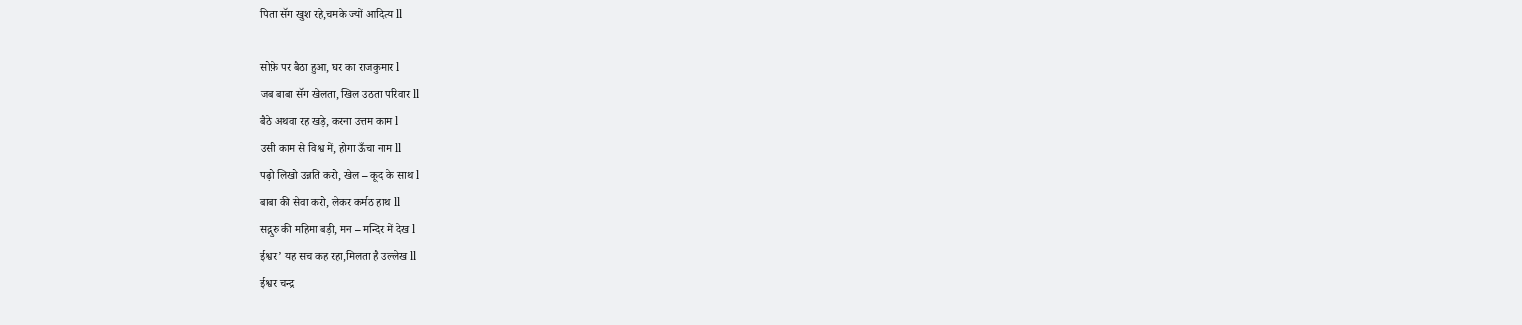पिता सॅग खुश रहे,चमके ज्यों आदित्य ll

सोफ़े पर बैठा हुआ, घर का राजकुमार l
जब बाबा सॅग खेलता, खिल उठता परिवार ll
बैठे अथवा रह खड़े, करना उत्तम काम l
उसी काम से विश्व में, होगा ऊँचा नाम ll
पढ़ो लिखो उन्नति करो, खेल – कूद के साथ l
बाबा की सेवा करो, लेकर कर्मठ हाथ ll
सद्गुरु की महिमा बड़ी, मन – मन्दिर में देख l
ईश्वर’ यह सच कह रहा,मिलता है उल्लेख ll
ईश्वर चन्द्र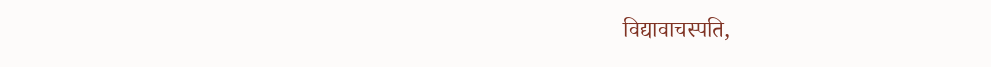विद्यावाचस्पति,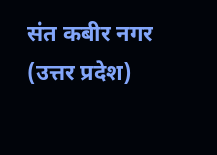संत कबीर नगर (उत्तर प्रदेश)